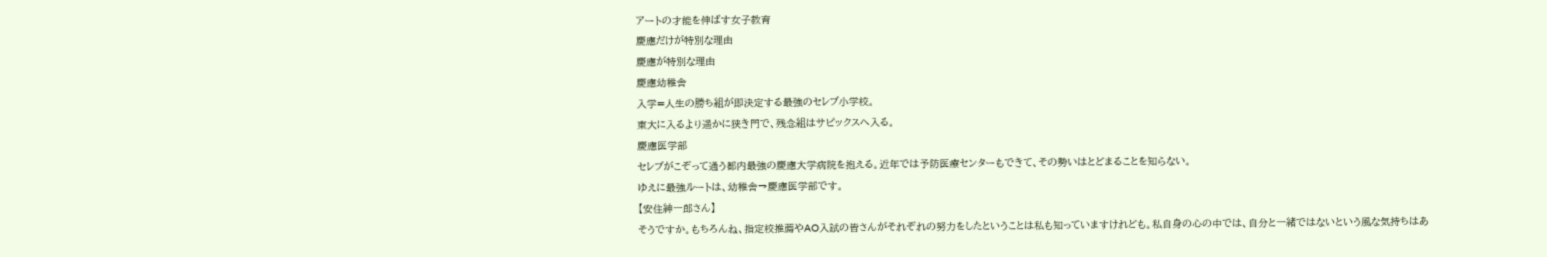アートの才能を伸ばす女子教育
慶應だけが特別な理由
慶應が特別な理由
慶應幼稚舎
入学=人生の勝ち組が即決定する最強のセレブ小学校。
東大に入るより遥かに狭き門で、残念組はサピックスへ入る。
慶應医学部
セレブがこぞって通う都内最強の慶應大学病院を抱える。近年では予防医療センターもできて、その勢いはとどまることを知らない。
ゆえに最強ルートは、幼稚舎→慶應医学部です。
【安住紳一郎さん】
そうですか。もちろんね、指定校推薦やAO入試の皆さんがそれぞれの努力をしたということは私も知っていますけれども。私自身の心の中では、自分と一緒ではないという風な気持ちはあ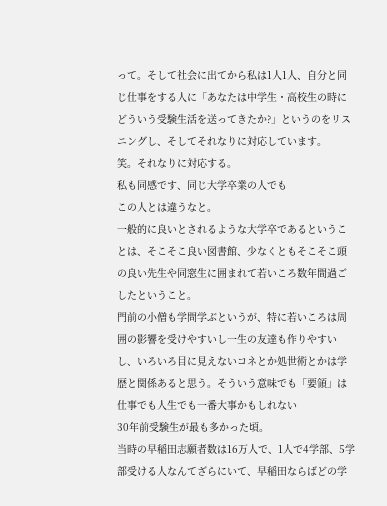って。そして社会に出てから私は1人1人、自分と同じ仕事をする人に「あなたは中学生・高校生の時にどういう受験生活を送ってきたか?」というのをリスニングし、そしてそれなりに対応しています。
笑。それなりに対応する。
私も同感です、同じ大学卒業の人でも
この人とは違うなと。
一般的に良いとされるような大学卒であるということは、そこそこ良い図書館、少なくともそこそこ頭の良い先生や同窓生に囲まれて若いころ数年間過ごしたということ。
門前の小僧も学問学ぶというが、特に若いころは周囲の影響を受けやすいし一生の友達も作りやすいし、いろいろ目に見えないコネとか処世術とかは学歴と関係あると思う。そういう意味でも「要領」は仕事でも人生でも一番大事かもしれない
30年前受験生が最も多かった頃。
当時の早稲田志願者数は16万人で、1人で4学部、5学部受ける人なんてざらにいて、早稲田ならばどの学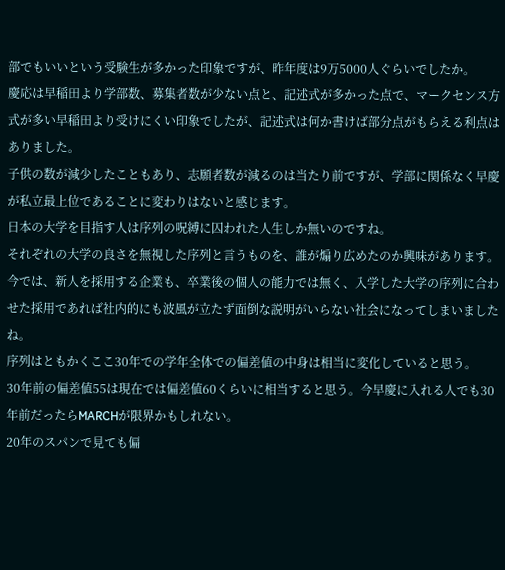部でもいいという受験生が多かった印象ですが、昨年度は9万5000人ぐらいでしたか。
慶応は早稲田より学部数、募集者数が少ない点と、記述式が多かった点で、マークセンス方式が多い早稲田より受けにくい印象でしたが、記述式は何か書けば部分点がもらえる利点はありました。
子供の数が減少したこともあり、志願者数が減るのは当たり前ですが、学部に関係なく早慶が私立最上位であることに変わりはないと感じます。
日本の大学を目指す人は序列の呪縛に囚われた人生しか無いのですね。
それぞれの大学の良さを無視した序列と言うものを、誰が煽り広めたのか興味があります。今では、新人を採用する企業も、卒業後の個人の能力では無く、入学した大学の序列に合わせた採用であれば社内的にも波風が立たず面倒な説明がいらない社会になってしまいましたね。
序列はともかくここ30年での学年全体での偏差値の中身は相当に変化していると思う。
30年前の偏差値55は現在では偏差値60くらいに相当すると思う。今早慶に入れる人でも30年前だったらMARCHが限界かもしれない。
20年のスパンで見ても偏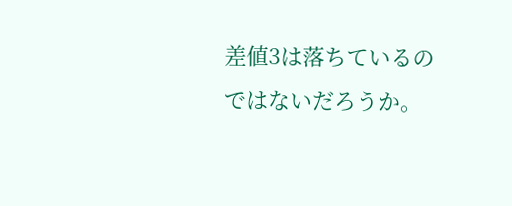差値3は落ちているのではないだろうか。